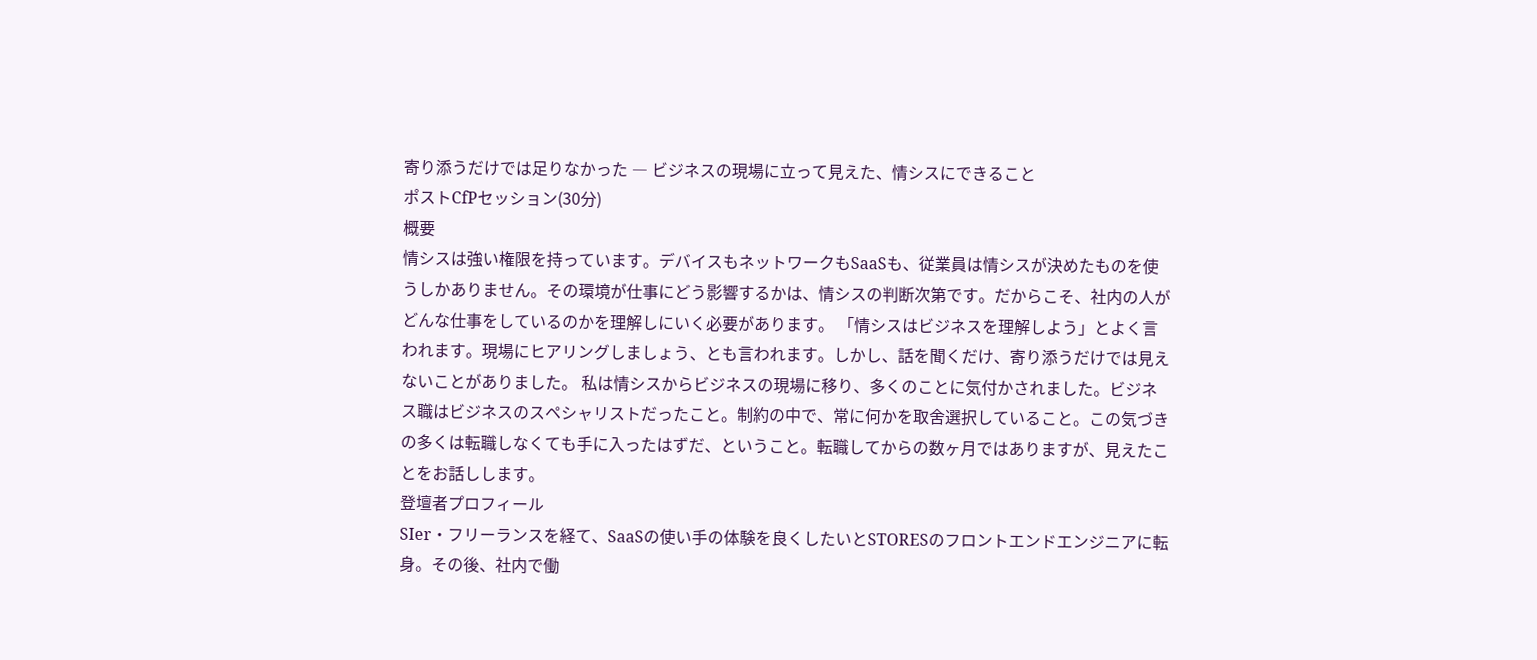寄り添うだけでは足りなかった ― ビジネスの現場に立って見えた、情シスにできること
ポストCfPセッション(30分)
概要
情シスは強い権限を持っています。デバイスもネットワークもSaaSも、従業員は情シスが決めたものを使うしかありません。その環境が仕事にどう影響するかは、情シスの判断次第です。だからこそ、社内の人がどんな仕事をしているのかを理解しにいく必要があります。 「情シスはビジネスを理解しよう」とよく言われます。現場にヒアリングしましょう、とも言われます。しかし、話を聞くだけ、寄り添うだけでは見えないことがありました。 私は情シスからビジネスの現場に移り、多くのことに気付かされました。ビジネス職はビジネスのスペシャリストだったこと。制約の中で、常に何かを取舍選択していること。この気づきの多くは転職しなくても手に入ったはずだ、ということ。転職してからの数ヶ月ではありますが、見えたことをお話しします。
登壇者プロフィール
SIer・フリーランスを経て、SaaSの使い手の体験を良くしたいとSTORESのフロントエンドエンジニアに転身。その後、社内で働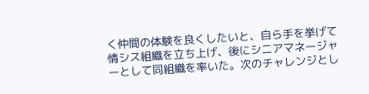く仲間の体験を良くしたいと、自ら手を挙げて情シス組織を立ち上げ、後にシニアマネージャーとして同組織を率いた。次のチャレンジとし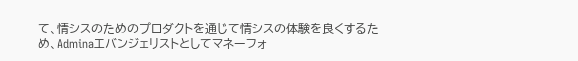て、情シスのためのプロダクトを通じて情シスの体験を良くするため、Adminaエバンジェリストとしてマネーフォ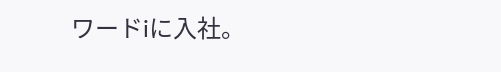ワードiに入社。